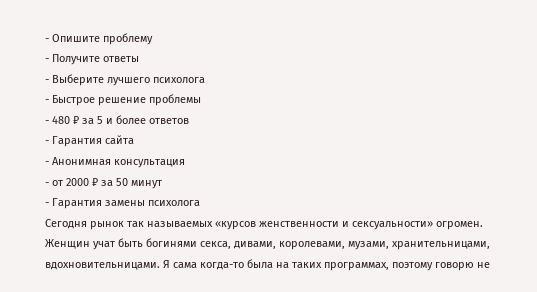- Опишите проблему
- Получите ответы
- Выберите лучшего психолога
- Быстрое решение проблемы
- 480 ₽ за 5 и более ответов
- Гарантия сайта
- Анонимная консультация
- от 2000 ₽ за 50 минут
- Гарантия замены психолога
Сегодня рынок так называемых «курсов женственности и сексуальности» огромен. Женщин учат быть богинями секса, дивами, королевами, музами, хранительницами, вдохновительницами. Я сама когда-то была на таких программах, поэтому говорю не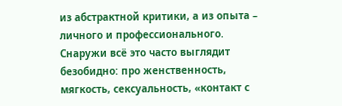из абстрактной критики, а из опыта – личного и профессионального.
Снаружи всё это часто выглядит безобидно: про женственность, мягкость, сексуальность, «контакт с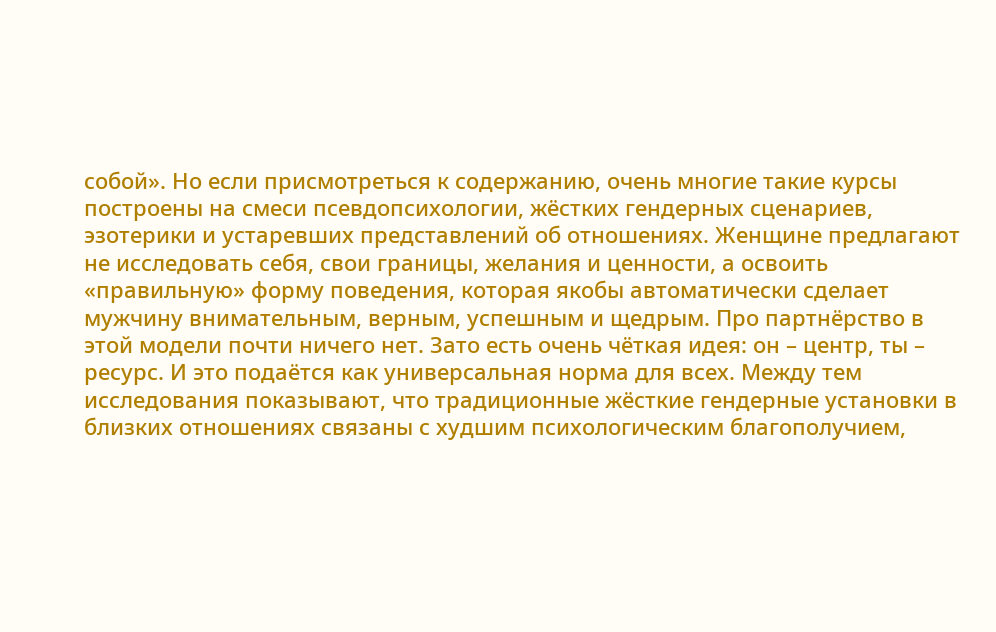собой». Но если присмотреться к содержанию, очень многие такие курсы построены на смеси псевдопсихологии, жёстких гендерных сценариев, эзотерики и устаревших представлений об отношениях. Женщине предлагают не исследовать себя, свои границы, желания и ценности, а освоить «правильную» форму поведения, которая якобы автоматически сделает мужчину внимательным, верным, успешным и щедрым. Про партнёрство в этой модели почти ничего нет. Зато есть очень чёткая идея: он – центр, ты – ресурс. И это подаётся как универсальная норма для всех. Между тем исследования показывают, что традиционные жёсткие гендерные установки в близких отношениях связаны с худшим психологическим благополучием,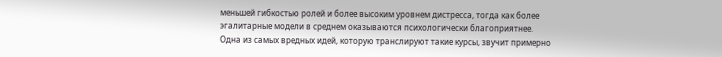меньшей гибкостью ролей и более высоким уровнем дистресса, тогда как более эгалитарные модели в среднем оказываются психологически благоприятнее.
Одна из самых вредных идей, которую транслируют такие курсы, звучит примерно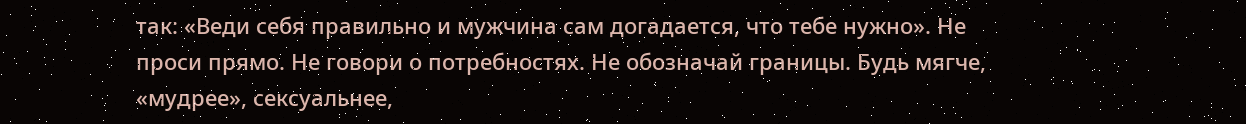так: «Веди себя правильно и мужчина сам догадается, что тебе нужно». Не проси прямо. Не говори о потребностях. Не обозначай границы. Будь мягче, «мудрее», сексуальнее,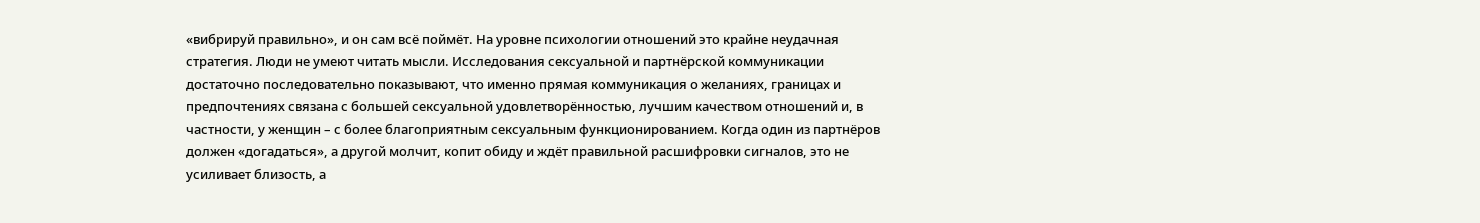«вибрируй правильно», и он сам всё поймёт. На уровне психологии отношений это крайне неудачная стратегия. Люди не умеют читать мысли. Исследования сексуальной и партнёрской коммуникации достаточно последовательно показывают, что именно прямая коммуникация о желаниях, границах и предпочтениях связана с большей сексуальной удовлетворённостью, лучшим качеством отношений и, в частности, у женщин – с более благоприятным сексуальным функционированием. Когда один из партнёров должен «догадаться», а другой молчит, копит обиду и ждёт правильной расшифровки сигналов, это не усиливает близость, а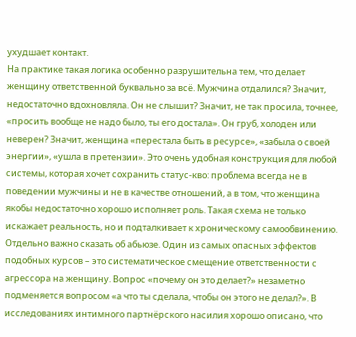ухудшает контакт.
На практике такая логика особенно разрушительна тем, что делает женщину ответственной буквально за всё. Мужчина отдалился? Значит, недостаточно вдохновляла. Он не слышит? Значит, не так просила, точнее, «просить вообще не надо было, ты его достала». Он груб, холоден или неверен? Значит, женщина «перестала быть в ресурсе», «забыла о своей энергии», «ушла в претензии». Это очень удобная конструкция для любой системы, которая хочет сохранить статус-кво: проблема всегда не в поведении мужчины и не в качестве отношений, а в том, что женщина якобы недостаточно хорошо исполняет роль. Такая схема не только искажает реальность, но и подталкивает к хроническому самообвинению.
Отдельно важно сказать об абьюзе. Один из самых опасных эффектов подобных курсов – это систематическое смещение ответственности с агрессора на женщину. Вопрос «почему он это делает?» незаметно подменяется вопросом «а что ты сделала, чтобы он этого не делал?». В исследованиях интимного партнёрского насилия хорошо описано, что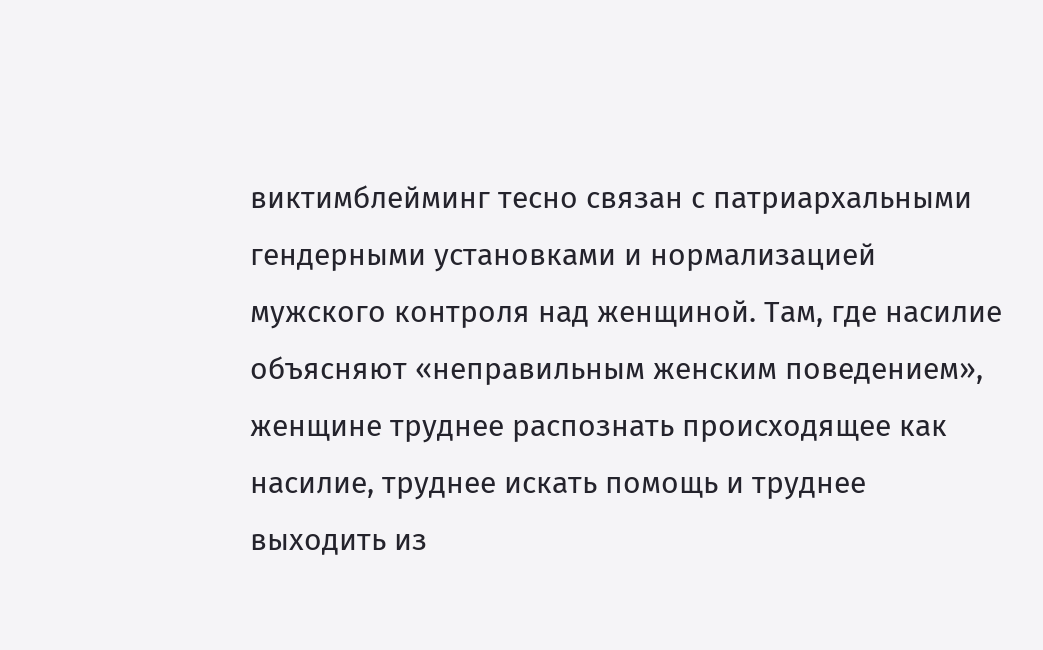виктимблейминг тесно связан с патриархальными гендерными установками и нормализацией мужского контроля над женщиной. Там, где насилие объясняют «неправильным женским поведением», женщине труднее распознать происходящее как насилие, труднее искать помощь и труднее выходить из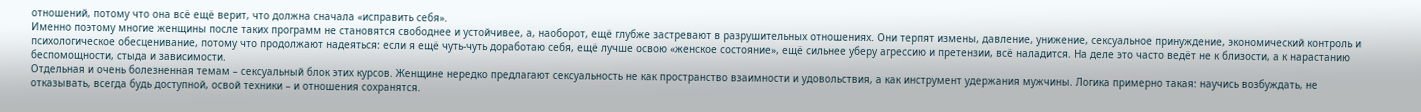отношений, потому что она всё ещё верит, что должна сначала «исправить себя».
Именно поэтому многие женщины после таких программ не становятся свободнее и устойчивее, а, наоборот, ещё глубже застревают в разрушительных отношениях. Они терпят измены, давление, унижение, сексуальное принуждение, экономический контроль и психологическое обесценивание, потому что продолжают надеяться: если я ещё чуть-чуть доработаю себя, ещё лучше освою «женское состояние», ещё сильнее уберу агрессию и претензии, всё наладится. На деле это часто ведёт не к близости, а к нарастанию беспомощности, стыда и зависимости.
Отдельная и очень болезненная темам – сексуальный блок этих курсов. Женщине нередко предлагают сексуальность не как пространство взаимности и удовольствия, а как инструмент удержания мужчины. Логика примерно такая: научись возбуждать, не отказывать, всегда будь доступной, освой техники – и отношения сохранятся.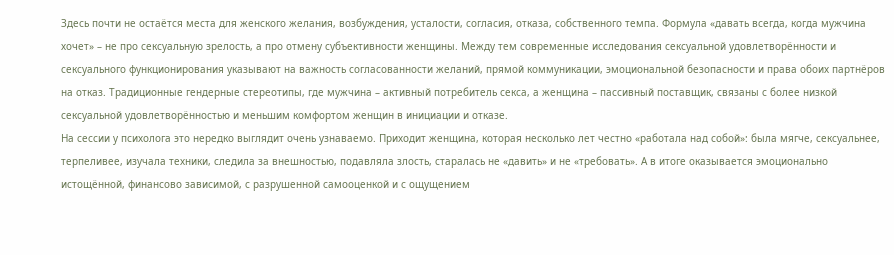Здесь почти не остаётся места для женского желания, возбуждения, усталости, согласия, отказа, собственного темпа. Формула «давать всегда, когда мужчина хочет» – не про сексуальную зрелость, а про отмену субъективности женщины. Между тем современные исследования сексуальной удовлетворённости и сексуального функционирования указывают на важность согласованности желаний, прямой коммуникации, эмоциональной безопасности и права обоих партнёров на отказ. Традиционные гендерные стереотипы, где мужчина – активный потребитель секса, а женщина – пассивный поставщик, связаны с более низкой сексуальной удовлетворённостью и меньшим комфортом женщин в инициации и отказе.
На сессии у психолога это нередко выглядит очень узнаваемо. Приходит женщина, которая несколько лет честно «работала над собой»: была мягче, сексуальнее, терпеливее, изучала техники, следила за внешностью, подавляла злость, старалась не «давить» и не «требовать». А в итоге оказывается эмоционально истощённой, финансово зависимой, с разрушенной самооценкой и с ощущением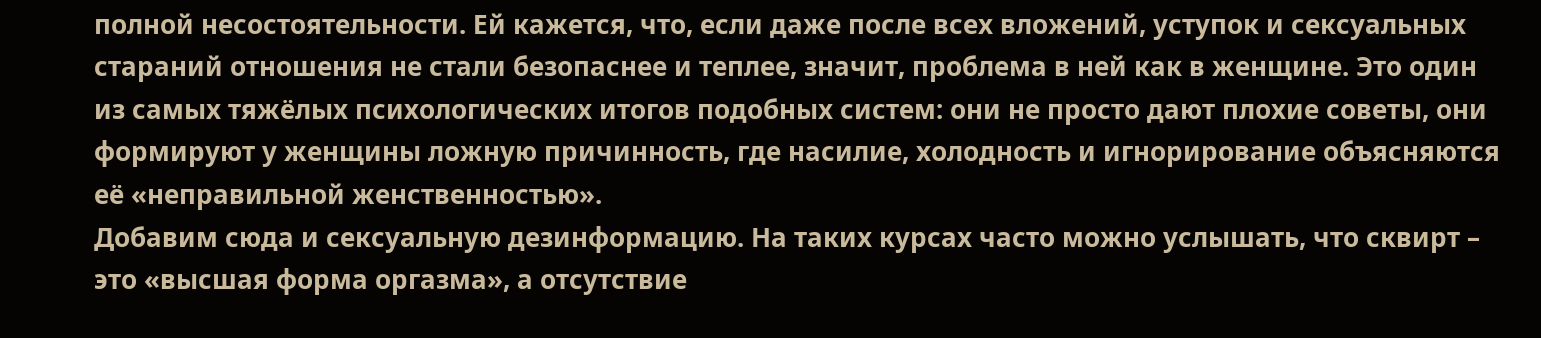полной несостоятельности. Ей кажется, что, если даже после всех вложений, уступок и сексуальных стараний отношения не стали безопаснее и теплее, значит, проблема в ней как в женщине. Это один из самых тяжёлых психологических итогов подобных систем: они не просто дают плохие советы, они формируют у женщины ложную причинность, где насилие, холодность и игнорирование объясняются её «неправильной женственностью».
Добавим сюда и сексуальную дезинформацию. На таких курсах часто можно услышать, что сквирт – это «высшая форма оргазма», а отсутствие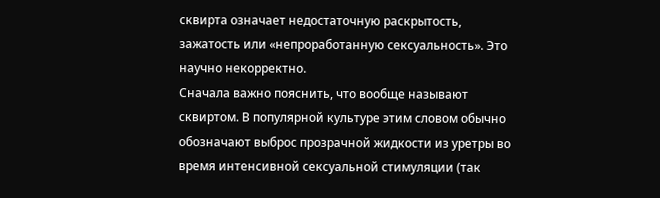сквирта означает недостаточную раскрытость, зажатость или «непроработанную сексуальность». Это научно некорректно.
Сначала важно пояснить, что вообще называют сквиртом. В популярной культуре этим словом обычно обозначают выброс прозрачной жидкости из уретры во время интенсивной сексуальной стимуляции (так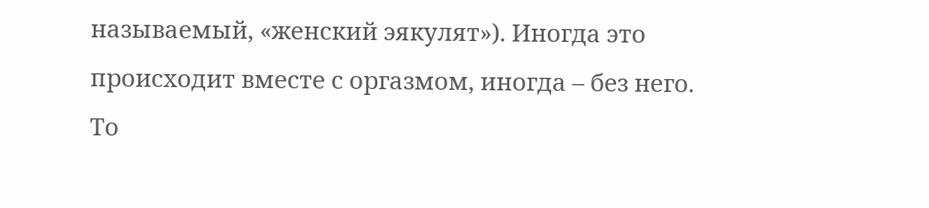называемый, «женский эякулят»). Иногда это происходит вместе с оргазмом, иногда – без него. То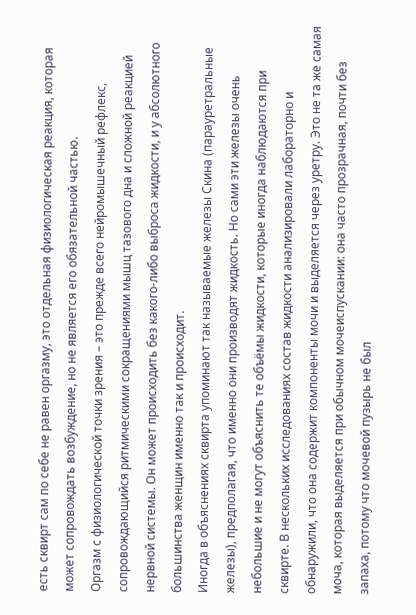есть сквирт сам по себе не равен оргазму, это отдельная физиологическая реакция, которая может сопровождать возбуждение, но не является его обязательной частью.
Оргазм с физиологической точки зрения – это прежде всего нейромышечный рефлекс, сопровождающийся ритмическими сокращениями мышц тазового дна и сложной реакцией нервной системы. Он может происходить без какого-либо выброса жидкости, и у абсолютного большинства женщин именно так и происходит.
Иногда в объяснениях сквирта упоминают так называемые железы Скина (парауретральные железы), предполагая, что именно они производят жидкость. Но сами эти железы очень небольшие и не могут объяснить те объёмы жидкости, которые иногда наблюдаются при сквирте. В нескольких исследованиях состав жидкости анализировали лабораторно и обнаружили, что она содержит компоненты мочи и выделяется через уретру. Это не та же самая моча, которая выделяется при обычном мочеиспускании: она часто прозрачная, почти без запаха, потому что мочевой пузырь не был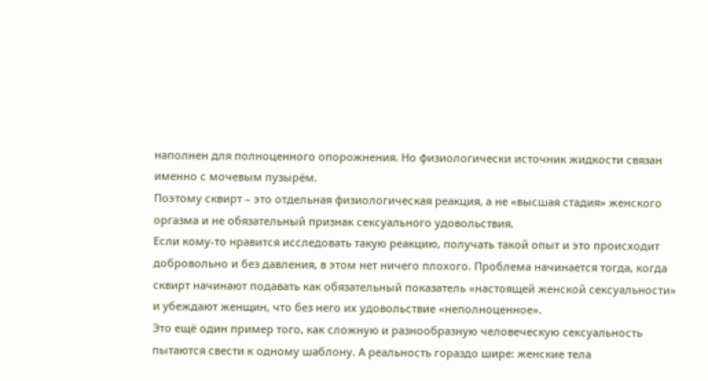наполнен для полноценного опорожнения. Но физиологически источник жидкости связан именно с мочевым пузырём.
Поэтому сквирт – это отдельная физиологическая реакция, а не «высшая стадия» женского оргазма и не обязательный признак сексуального удовольствия.
Если кому-то нравится исследовать такую реакцию, получать такой опыт и это происходит добровольно и без давления, в этом нет ничего плохого. Проблема начинается тогда, когда сквирт начинают подавать как обязательный показатель «настоящей женской сексуальности» и убеждают женщин, что без него их удовольствие «неполноценное».
Это ещё один пример того, как сложную и разнообразную человеческую сексуальность пытаются свести к одному шаблону. А реальность гораздо шире: женские тела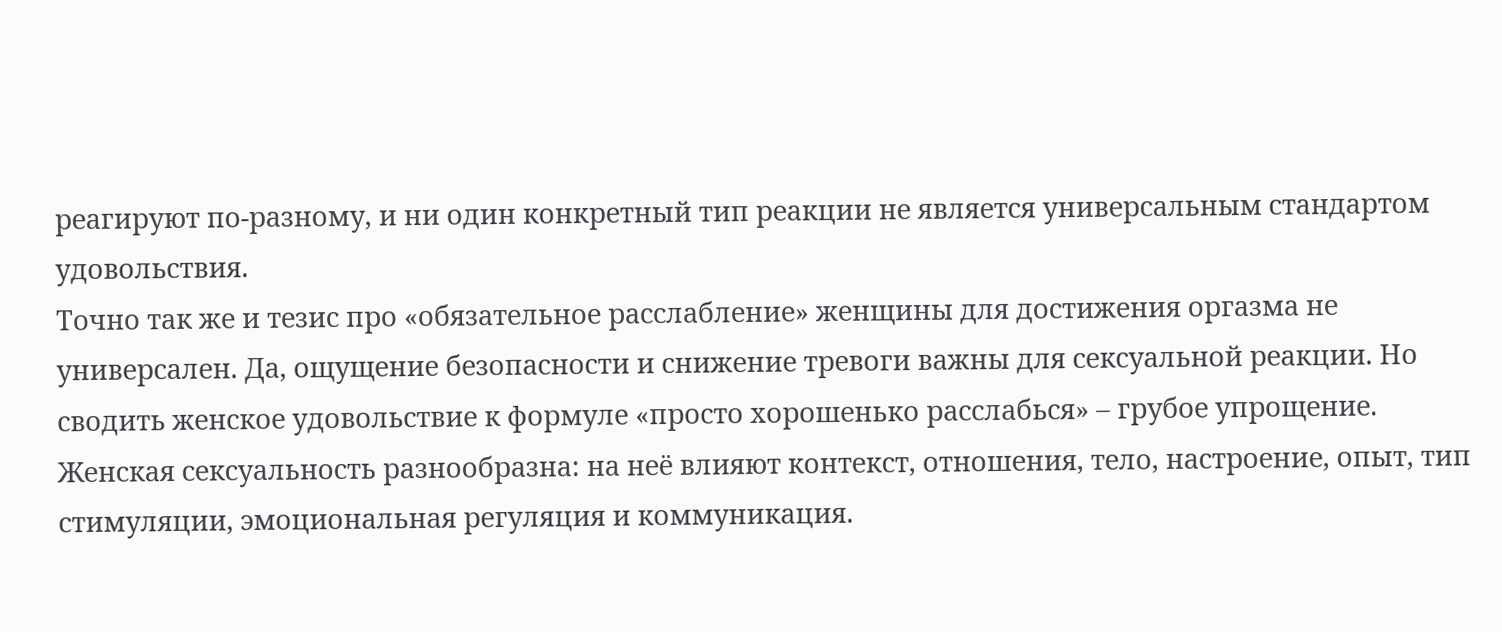реагируют по-разному, и ни один конкретный тип реакции не является универсальным стандартом удовольствия.
Точно так же и тезис про «обязательное расслабление» женщины для достижения оргазма не универсален. Да, ощущение безопасности и снижение тревоги важны для сексуальной реакции. Но сводить женское удовольствие к формуле «просто хорошенько расслабься» – грубое упрощение. Женская сексуальность разнообразна: на неё влияют контекст, отношения, тело, настроение, опыт, тип стимуляции, эмоциональная регуляция и коммуникация.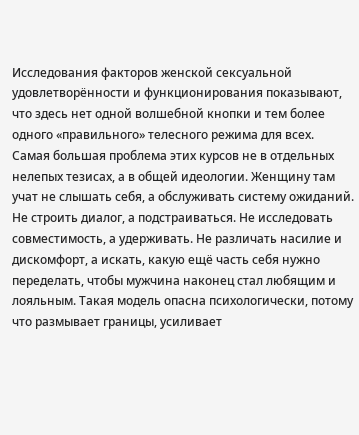Исследования факторов женской сексуальной удовлетворённости и функционирования показывают, что здесь нет одной волшебной кнопки и тем более одного «правильного» телесного режима для всех.
Самая большая проблема этих курсов не в отдельных нелепых тезисах, а в общей идеологии. Женщину там учат не слышать себя, а обслуживать систему ожиданий. Не строить диалог, а подстраиваться. Не исследовать совместимость, а удерживать. Не различать насилие и дискомфорт, а искать, какую ещё часть себя нужно переделать, чтобы мужчина наконец стал любящим и лояльным. Такая модель опасна психологически, потому что размывает границы, усиливает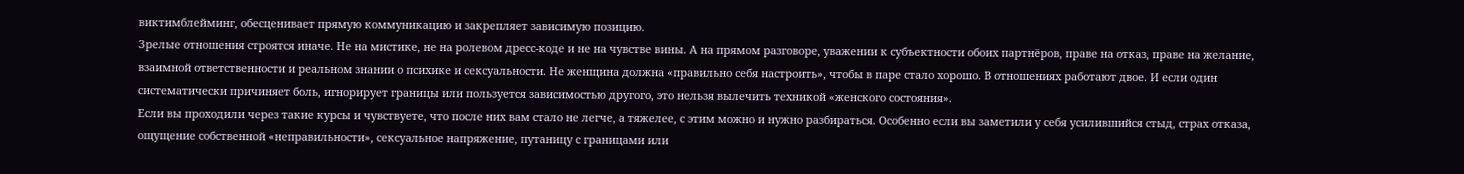виктимблейминг, обесценивает прямую коммуникацию и закрепляет зависимую позицию.
Зрелые отношения строятся иначе. Не на мистике, не на ролевом дресс-коде и не на чувстве вины. А на прямом разговоре, уважении к субъектности обоих партнёров, праве на отказ, праве на желание, взаимной ответственности и реальном знании о психике и сексуальности. Не женщина должна «правильно себя настроить», чтобы в паре стало хорошо. В отношениях работают двое. И если один систематически причиняет боль, игнорирует границы или пользуется зависимостью другого, это нельзя вылечить техникой «женского состояния».
Если вы проходили через такие курсы и чувствуете, что после них вам стало не легче, а тяжелее, с этим можно и нужно разбираться. Особенно если вы заметили у себя усилившийся стыд, страх отказа, ощущение собственной «неправильности», сексуальное напряжение, путаницу с границами или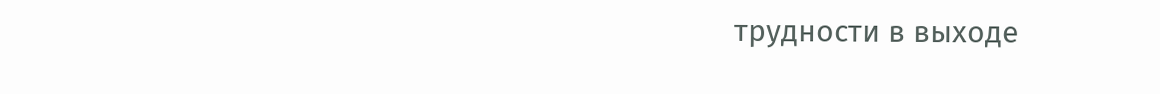трудности в выходе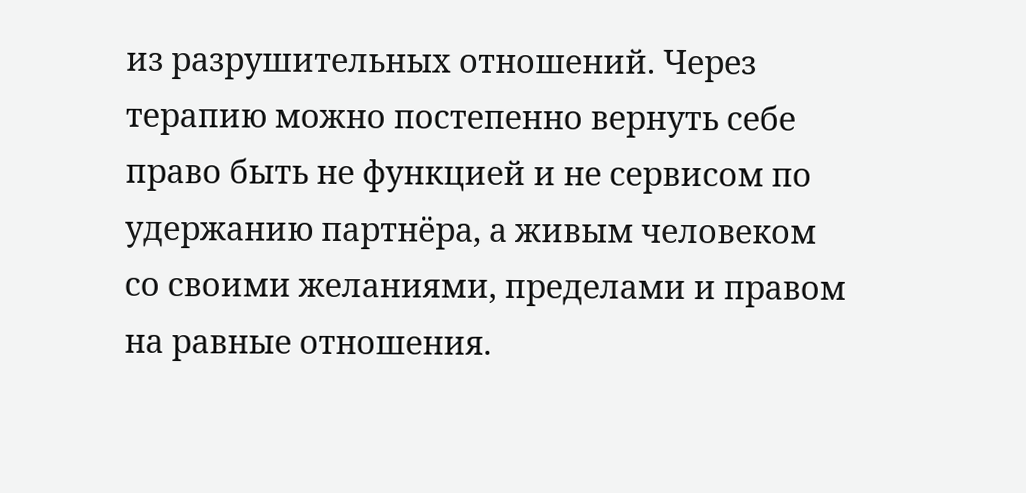из разрушительных отношений. Через терапию можно постепенно вернуть себе право быть не функцией и не сервисом по удержанию партнёра, а живым человеком со своими желаниями, пределами и правом на равные отношения.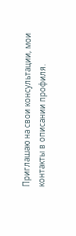Приглашаю на свои консультации, мои контакты в описании профиля.